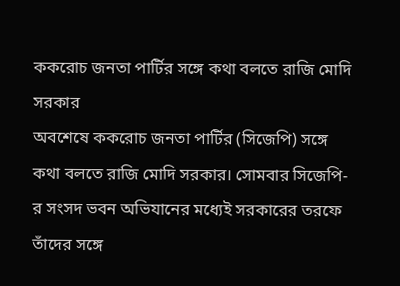ককরোচ জনতা পার্টির সঙ্গে কথা বলতে রাজি মোদি সরকার
অবশেষে ককরোচ জনতা পার্টির (সিজেপি) সঙ্গে কথা বলতে রাজি মোদি সরকার। সোমবার সিজেপি-র সংসদ ভবন অভিযানের মধ্যেই সরকারের তরফে তাঁদের সঙ্গে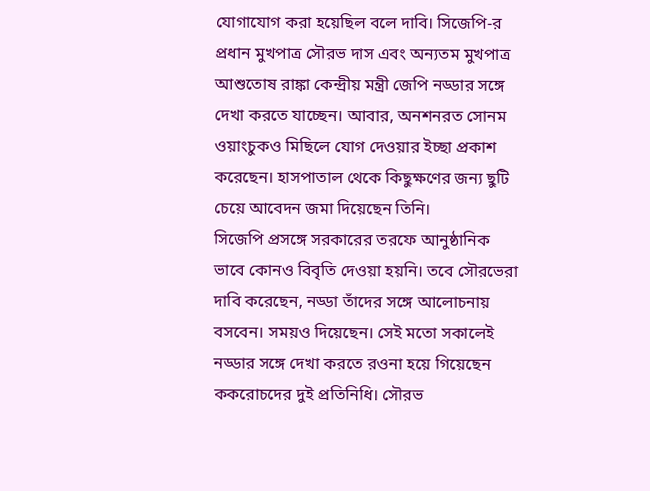যোগাযোগ করা হয়েছিল বলে দাবি। সিজেপি-র প্রধান মুখপাত্র সৌরভ দাস এবং অন্যতম মুখপাত্র আশুতোষ রাঙ্কা কেন্দ্রীয় মন্ত্রী জেপি নড্ডার সঙ্গে দেখা করতে যাচ্ছেন। আবার, অনশনরত সোনম ওয়াংচুকও মিছিলে যোগ দেওয়ার ইচ্ছা প্রকাশ করেছেন। হাসপাতাল থেকে কিছুক্ষণের জন্য ছুটি চেয়ে আবেদন জমা দিয়েছেন তিনি।
সিজেপি প্রসঙ্গে সরকারের তরফে আনুষ্ঠানিক ভাবে কোনও বিবৃতি দেওয়া হয়নি। তবে সৌরভেরা দাবি করেছেন, নড্ডা তাঁদের সঙ্গে আলোচনায় বসবেন। সময়ও দিয়েছেন। সেই মতো সকালেই নড্ডার সঙ্গে দেখা করতে রওনা হয়ে গিয়েছেন ককরোচদের দুই প্রতিনিধি। সৌরভ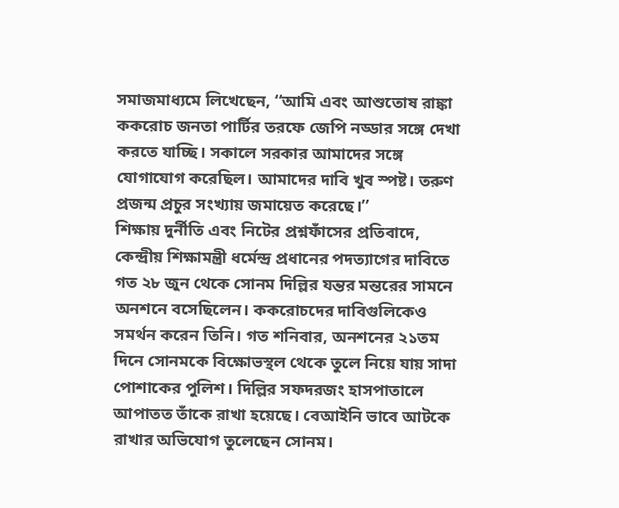সমাজমাধ্যমে লিখেছেন, ‘‘আমি এবং আশুতোষ রাঙ্কা ককরোচ জনতা পার্টির তরফে জেপি নড্ডার সঙ্গে দেখা করতে যাচ্ছি। সকালে সরকার আমাদের সঙ্গে যোগাযোগ করেছিল। আমাদের দাবি খুব স্পষ্ট। তরুণ প্রজন্ম প্রচুর সংখ্যায় জমায়েত করেছে।’’
শিক্ষায় দুর্নীতি এবং নিটের প্রশ্নফাঁসের প্রতিবাদে, কেন্দ্রীয় শিক্ষামন্ত্রী ধর্মেন্দ্র প্রধানের পদত্যাগের দাবিতে গত ২৮ জুন থেকে সোনম দিল্লির যন্তর মন্তরের সামনে অনশনে বসেছিলেন। ককরোচদের দাবিগুলিকেও সমর্থন করেন তিনি। গত শনিবার, অনশনের ২১তম দিনে সোনমকে বিক্ষোভস্থল থেকে তুলে নিয়ে যায় সাদা পোশাকের পুলিশ। দিল্লির সফদরজং হাসপাতালে আপাতত তাঁকে রাখা হয়েছে। বেআইনি ভাবে আটকে রাখার অভিযোগ তুলেছেন সোনম।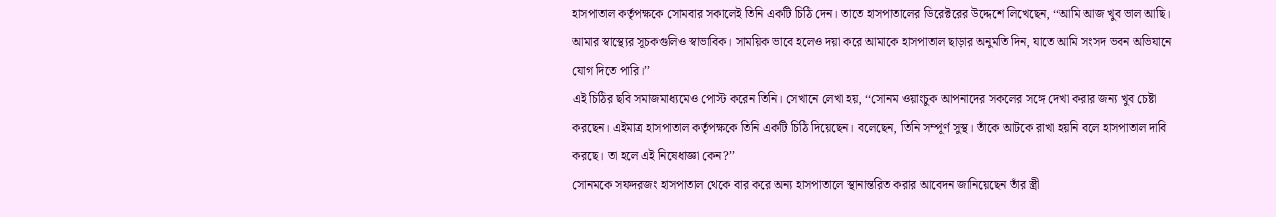হাসপাতাল কর্তৃপক্ষকে সোমবার সকালেই তিনি একটি চিঠি দেন। তাতে হাসপাতালের ডিরেক্টরের উদ্দেশে লিখেছেন, ‘‘আমি আজ খুব ভাল আছি। আমার স্বাস্থ্যের সূচকগুলিও স্বাভাবিক। সাময়িক ভাবে হলেও দয়া করে আমাকে হাসপাতাল ছাড়ার অনুমতি দিন, যাতে আমি সংসদ ভবন অভিযানে যোগ দিতে পারি।’’
এই চিঠির ছবি সমাজমাধ্যমেও পোস্ট করেন তিনি। সেখানে লেখা হয়, ‘‘সোনম ওয়াংচুক আপনাদের সকলের সঙ্গে দেখা করার জন্য খুব চেষ্টা করছেন। এইমাত্র হাসপাতাল কর্তৃপক্ষকে তিনি একটি চিঠি দিয়েছেন। বলেছেন, তিনি সম্পূর্ণ সুস্থ। তাঁকে আটকে রাখা হয়নি বলে হাসপাতাল দাবি করছে। তা হলে এই নিষেধাজ্ঞা কেন?’’
সোনমকে সফদরজং হাসপাতাল থেকে বার করে অন্য হাসপাতালে স্থানান্তরিত করার আবেদন জানিয়েছেন তাঁর স্ত্রী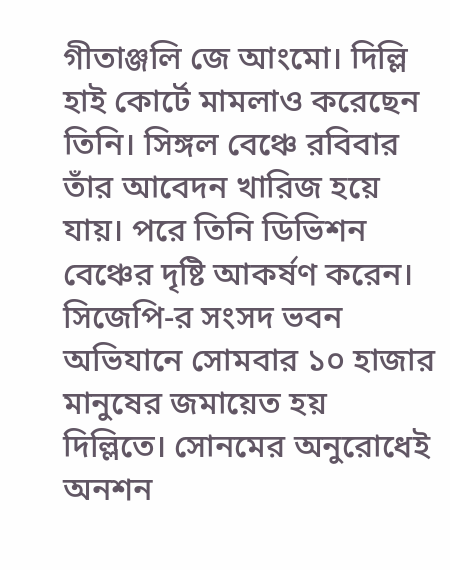গীতাঞ্জলি জে আংমো। দিল্লি হাই কোর্টে মামলাও করেছেন তিনি। সিঙ্গল বেঞ্চে রবিবার তাঁর আবেদন খারিজ হয়ে যায়। পরে তিনি ডিভিশন বেঞ্চের দৃষ্টি আকর্ষণ করেন।
সিজেপি-র সংসদ ভবন অভিযানে সোমবার ১০ হাজার মানুষের জমায়েত হয় দিল্লিতে। সোনমের অনুরোধেই অনশন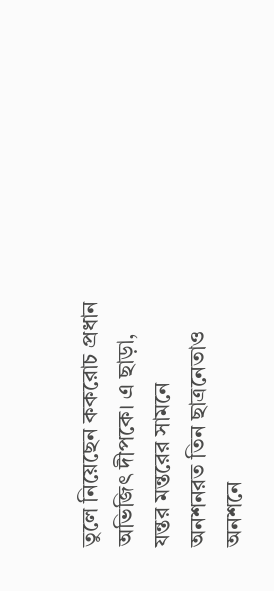তুলে নিয়েছেন ককরোচ প্রধান অভিজিৎ দীপকে। এ ছাড়া, যন্তর মন্তরের সামনে অনশনরত তিন ছাত্রনেতাও অনশনে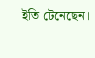ইতি টেনেছেন।